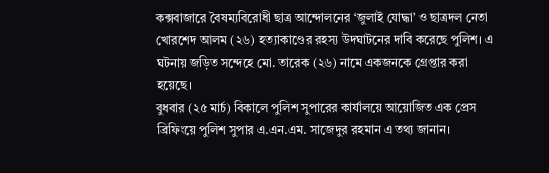কক্সবাজারে বৈষম্যবিরোধী ছাত্র আন্দোলনের ‘জুলাই যোদ্ধা’ ও ছাত্রদল নেতা খোরশেদ আলম (২৬) হত্যাকাণ্ডের রহস্য উদঘাটনের দাবি করেছে পুলিশ। এ ঘটনায় জড়িত সন্দেহে মো. তারেক (২৬) নামে একজনকে গ্রেপ্তার করা হয়েছে।
বুধবার (২৫ মার্চ) বিকালে পুলিশ সুপারের কার্যালয়ে আয়োজিত এক প্রেস ব্রিফিংয়ে পুলিশ সুপার এ.এন.এম. সাজেদুর রহমান এ তথ্য জানান।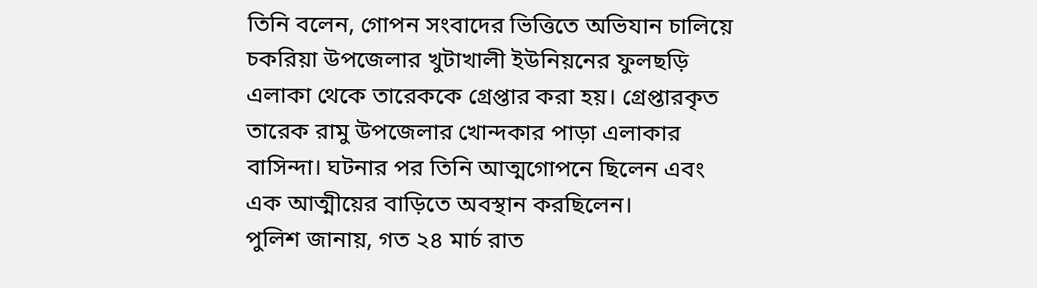তিনি বলেন, গোপন সংবাদের ভিত্তিতে অভিযান চালিয়ে চকরিয়া উপজেলার খুটাখালী ইউনিয়নের ফুলছড়ি এলাকা থেকে তারেককে গ্রেপ্তার করা হয়। গ্রেপ্তারকৃত তারেক রামু উপজেলার খোন্দকার পাড়া এলাকার বাসিন্দা। ঘটনার পর তিনি আত্মগোপনে ছিলেন এবং এক আত্মীয়ের বাড়িতে অবস্থান করছিলেন।
পুলিশ জানায়, গত ২৪ মার্চ রাত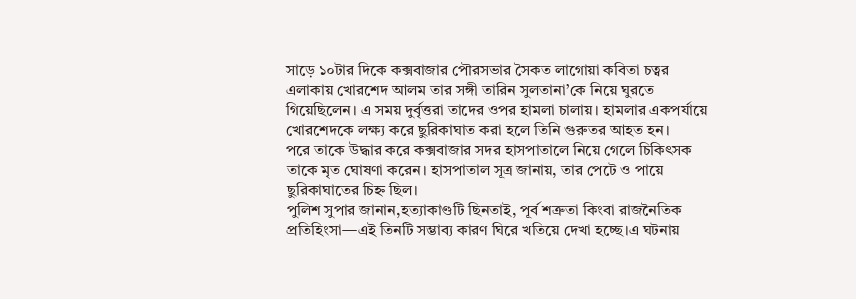সাড়ে ১০টার দিকে কক্সবাজার পৌরসভার সৈকত লাগোয়া কবিতা চত্বর এলাকায় খোরশেদ আলম তার সঙ্গী তারিন সুলতানা’কে নিয়ে ঘুরতে গিয়েছিলেন। এ সময় দুর্বৃত্তরা তাদের ওপর হামলা চালায়। হামলার একপর্যায়ে খোরশেদকে লক্ষ্য করে ছুরিকাঘাত করা হলে তিনি গুরুতর আহত হন।
পরে তাকে উদ্ধার করে কক্সবাজার সদর হাসপাতালে নিয়ে গেলে চিকিৎসক তাকে মৃত ঘোষণা করেন। হাসপাতাল সূত্র জানায়, তার পেটে ও পায়ে ছুরিকাঘাতের চিহ্ন ছিল।
পুলিশ সুপার জানান,হত্যাকাণ্ডটি ছিনতাই, পূর্ব শত্রুতা কিংবা রাজনৈতিক প্রতিহিংসা—এই তিনটি সম্ভাব্য কারণ ঘিরে খতিয়ে দেখা হচ্ছে।এ ঘটনায়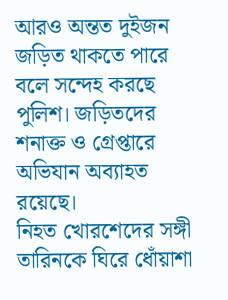আরও অন্তত দুইজন জড়িত থাকতে পারে বলে সন্দেহ করছে পুলিশ। জড়িতদের শনাক্ত ও গ্রেপ্তারে অভিযান অব্যাহত রয়েছে।
নিহত খোরশেদের সঙ্গী তারিনকে ঘিরে ধোঁয়াশা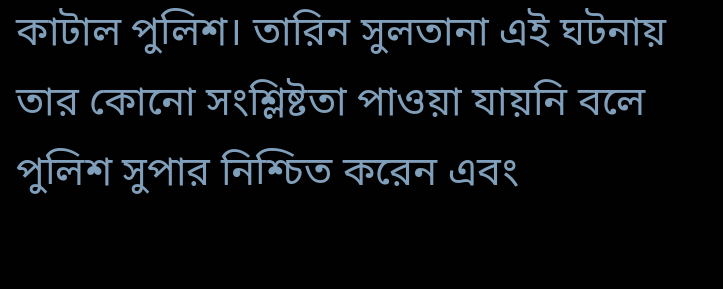কাটাল পুলিশ। তারিন সুলতানা এই ঘটনায় তার কোনো সংশ্লিষ্টতা পাওয়া যায়নি বলে পুলিশ সুপার নিশ্চিত করেন এবং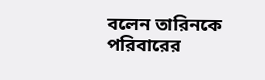বলেন তারিনকে পরিবারের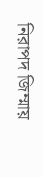নিরাপদ জিম্মায়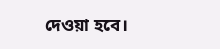দেওয়া হবে।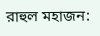রাহুল মহাজন: